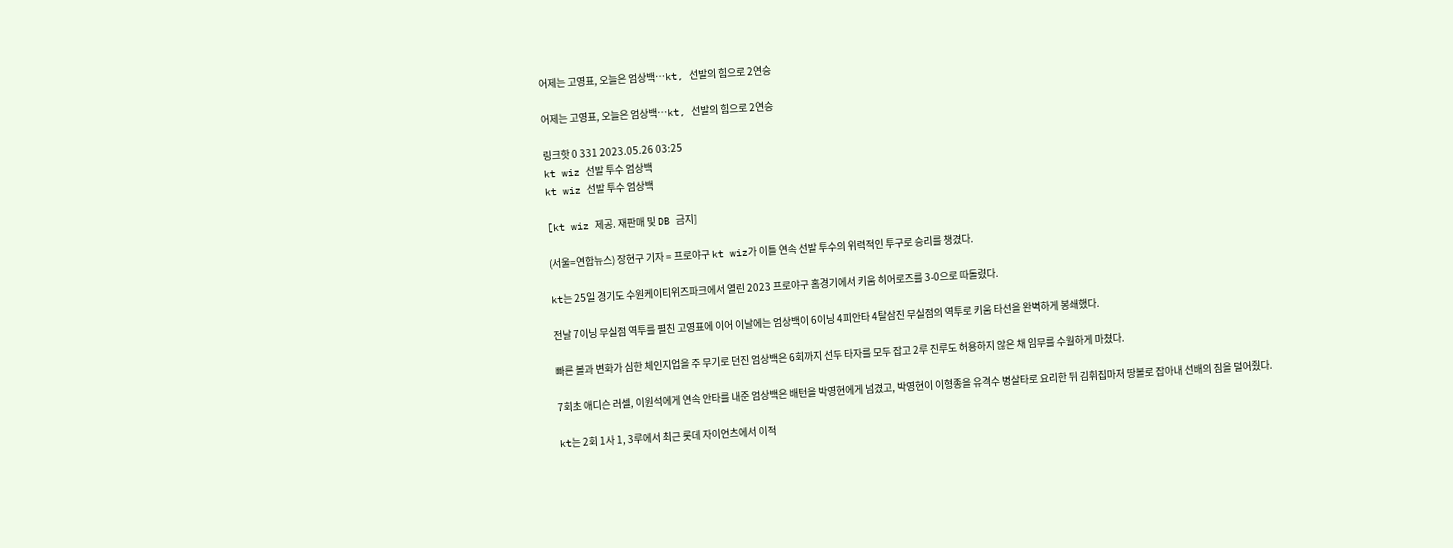어제는 고영표, 오늘은 엄상백…kt, 선발의 힘으로 2연승

어제는 고영표, 오늘은 엄상백…kt, 선발의 힘으로 2연승

링크핫 0 331 2023.05.26 03:25
kt wiz 선발 투수 엄상백
kt wiz 선발 투수 엄상백

[kt wiz 제공. 재판매 및 DB 금지]

(서울=연합뉴스) 장현구 기자 = 프로야구 kt wiz가 이틀 연속 선발 투수의 위력적인 투구로 승리를 챙겼다.

kt는 25일 경기도 수원케이티위즈파크에서 열린 2023 프로야구 홈경기에서 키움 히어로즈를 3-0으로 따돌렸다.

전날 7이닝 무실점 역투를 펼친 고영표에 이어 이날에는 엄상백이 6이닝 4피안타 4탈삼진 무실점의 역투로 키움 타선을 완벽하게 봉쇄했다.

빠른 볼과 변화가 심한 체인지업을 주 무기로 던진 엄상백은 6회까지 선두 타자를 모두 잡고 2루 진루도 허용하지 않은 채 임무를 수월하게 마쳤다.

7회초 애디슨 러셀, 이원석에게 연속 안타를 내준 엄상백은 배턴을 박영현에게 넘겼고, 박영현이 이형종을 유격수 병살타로 요리한 뒤 김휘집마저 땅볼로 잡아내 선배의 짐을 덜어줬다.

kt는 2회 1사 1, 3루에서 최근 롯데 자이언츠에서 이적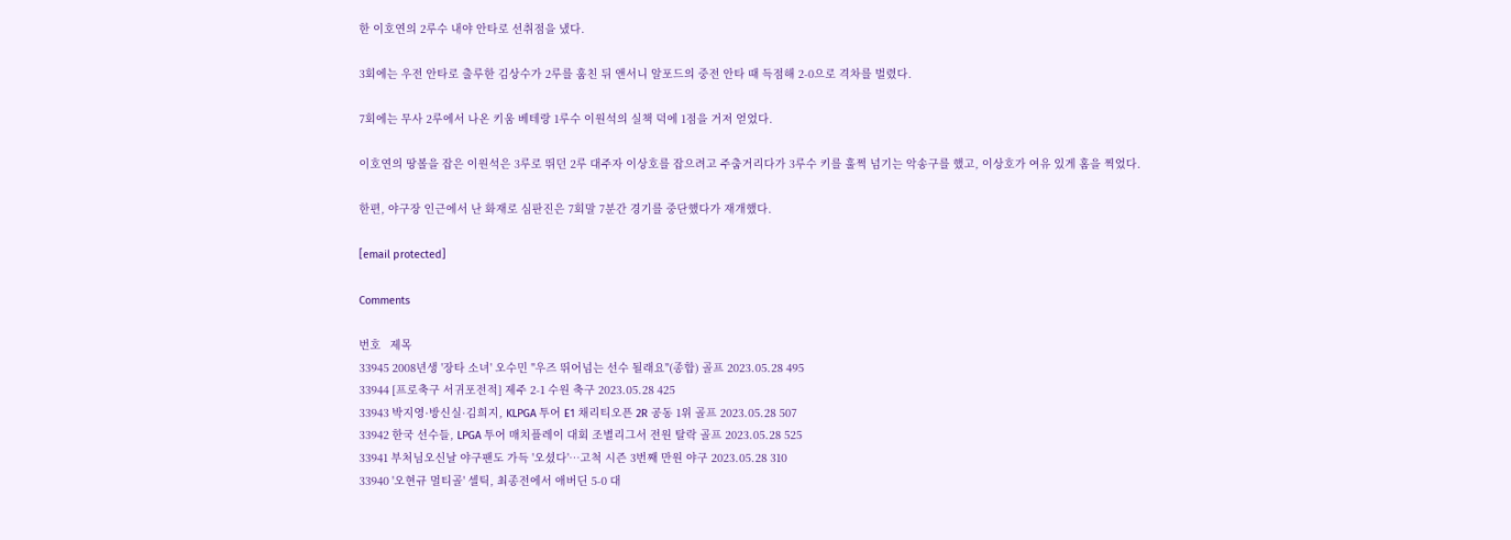한 이호연의 2루수 내야 안타로 선취점을 냈다.

3회에는 우전 안타로 출루한 김상수가 2루를 훔친 뒤 앤서니 알포드의 중전 안타 때 득점해 2-0으로 격차를 벌렸다.

7회에는 무사 2루에서 나온 키움 베테랑 1루수 이원석의 실책 덕에 1점을 거저 얻었다.

이호연의 땅볼을 잡은 이원석은 3루로 뛰던 2루 대주자 이상호를 잡으려고 주춤거리다가 3루수 키를 훌쩍 넘기는 악송구를 했고, 이상호가 여유 있게 홈을 찍었다.

한편, 야구장 인근에서 난 화재로 심판진은 7회말 7분간 경기를 중단했다가 재개했다.

[email protected]

Comments

번호   제목
33945 2008년생 '장타 소녀' 오수민 "우즈 뛰어넘는 선수 될래요"(종합) 골프 2023.05.28 495
33944 [프로축구 서귀포전적] 제주 2-1 수원 축구 2023.05.28 425
33943 박지영·방신실·김희지, KLPGA 투어 E1 채리티오픈 2R 공동 1위 골프 2023.05.28 507
33942 한국 선수들, LPGA 투어 매치플레이 대회 조별리그서 전원 탈락 골프 2023.05.28 525
33941 부처님오신날 야구팬도 가득 '오셨다'…고척 시즌 3번째 만원 야구 2023.05.28 310
33940 '오현규 멀티골' 셀틱, 최종전에서 애버딘 5-0 대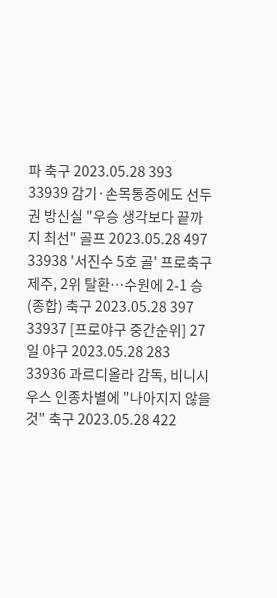파 축구 2023.05.28 393
33939 감기·손목통증에도 선두권 방신실 "우승 생각보다 끝까지 최선" 골프 2023.05.28 497
33938 '서진수 5호 골' 프로축구 제주, 2위 탈환…수원에 2-1 승(종합) 축구 2023.05.28 397
33937 [프로야구 중간순위] 27일 야구 2023.05.28 283
33936 과르디올라 감독, 비니시우스 인종차별에 "나아지지 않을 것" 축구 2023.05.28 422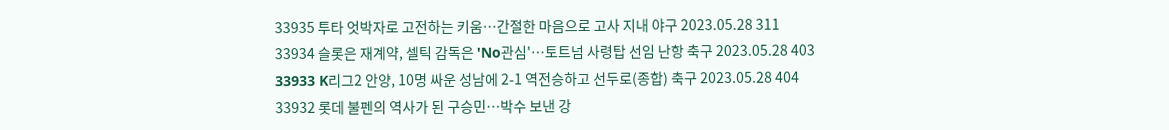33935 투타 엇박자로 고전하는 키움…간절한 마음으로 고사 지내 야구 2023.05.28 311
33934 슬롯은 재계약, 셀틱 감독은 'No관심'…토트넘 사령탑 선임 난항 축구 2023.05.28 403
33933 K리그2 안양, 10명 싸운 성남에 2-1 역전승하고 선두로(종합) 축구 2023.05.28 404
33932 롯데 불펜의 역사가 된 구승민…박수 보낸 강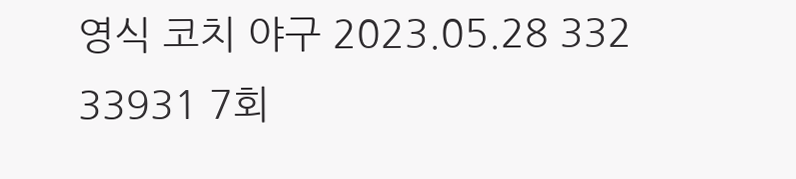영식 코치 야구 2023.05.28 332
33931 7회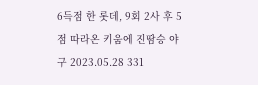6득점 한 롯데, 9회 2사 후 5점 따라온 키움에 진땀승 야구 2023.05.28 331